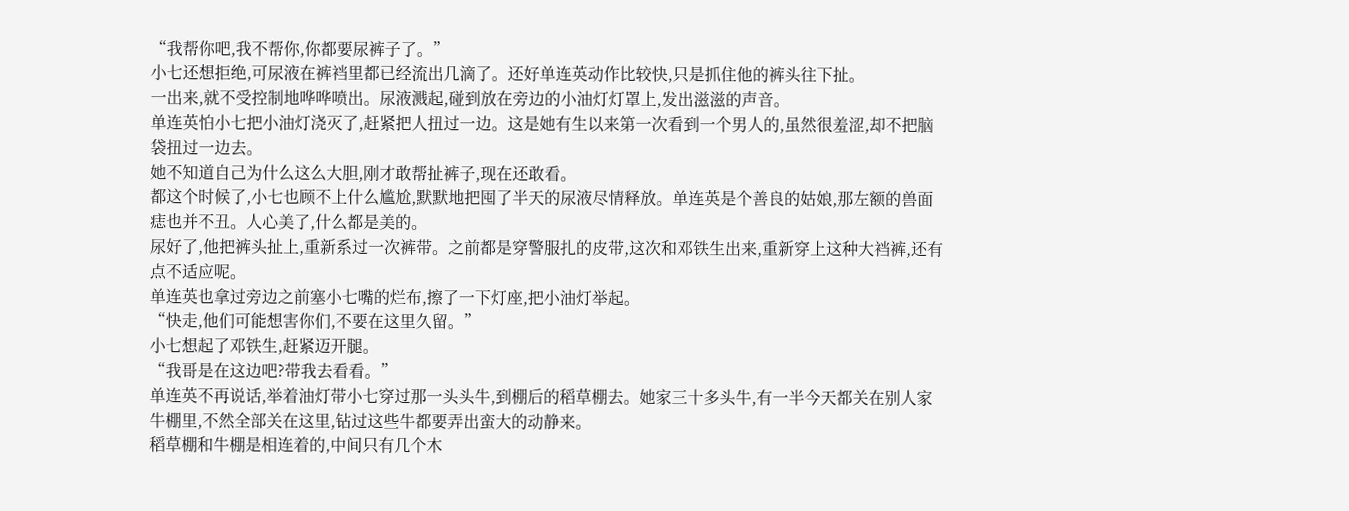“我帮你吧,我不帮你,你都要尿裤子了。”
小七还想拒绝,可尿液在裤裆里都已经流出几滴了。还好单连英动作比较快,只是抓住他的裤头往下扯。
一出来,就不受控制地哗哗喷出。尿液溅起,碰到放在旁边的小油灯灯罩上,发出滋滋的声音。
单连英怕小七把小油灯浇灭了,赶紧把人扭过一边。这是她有生以来第一次看到一个男人的,虽然很羞涩,却不把脑袋扭过一边去。
她不知道自己为什么这么大胆,刚才敢帮扯裤子,现在还敢看。
都这个时候了,小七也顾不上什么尴尬,默默地把囤了半天的尿液尽情释放。单连英是个善良的姑娘,那左额的兽面痣也并不丑。人心美了,什么都是美的。
尿好了,他把裤头扯上,重新系过一次裤带。之前都是穿警服扎的皮带,这次和邓铁生出来,重新穿上这种大裆裤,还有点不适应呢。
单连英也拿过旁边之前塞小七嘴的烂布,擦了一下灯座,把小油灯举起。
“快走,他们可能想害你们,不要在这里久留。”
小七想起了邓铁生,赶紧迈开腿。
“我哥是在这边吧?带我去看看。”
单连英不再说话,举着油灯带小七穿过那一头头牛,到棚后的稻草棚去。她家三十多头牛,有一半今天都关在别人家牛棚里,不然全部关在这里,钻过这些牛都要弄出蛮大的动静来。
稻草棚和牛棚是相连着的,中间只有几个木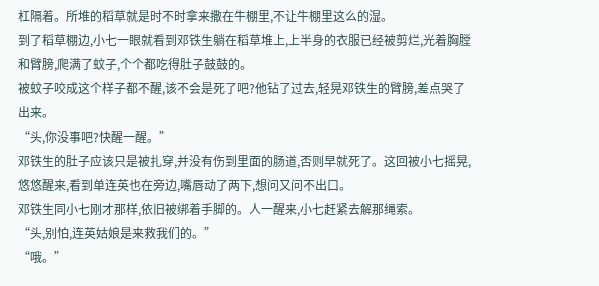杠隔着。所堆的稻草就是时不时拿来撒在牛棚里,不让牛棚里这么的湿。
到了稻草棚边,小七一眼就看到邓铁生躺在稻草堆上,上半身的衣服已经被剪烂,光着胸膛和臂膀,爬满了蚊子,个个都吃得肚子鼓鼓的。
被蚊子咬成这个样子都不醒,该不会是死了吧?他钻了过去,轻晃邓铁生的臂膀,差点哭了出来。
“头,你没事吧?快醒一醒。”
邓铁生的肚子应该只是被扎穿,并没有伤到里面的肠道,否则早就死了。这回被小七摇晃,悠悠醒来,看到单连英也在旁边,嘴唇动了两下,想问又问不出口。
邓铁生同小七刚才那样,依旧被绑着手脚的。人一醒来,小七赶紧去解那绳索。
“头,别怕,连英姑娘是来救我们的。”
“哦。”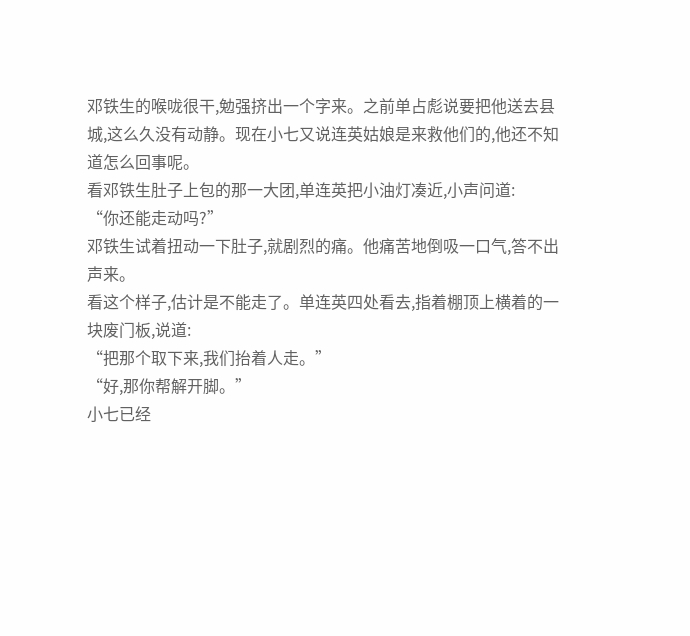邓铁生的喉咙很干,勉强挤出一个字来。之前单占彪说要把他送去县城,这么久没有动静。现在小七又说连英姑娘是来救他们的,他还不知道怎么回事呢。
看邓铁生肚子上包的那一大团,单连英把小油灯凑近,小声问道:
“你还能走动吗?”
邓铁生试着扭动一下肚子,就剧烈的痛。他痛苦地倒吸一口气,答不出声来。
看这个样子,估计是不能走了。单连英四处看去,指着棚顶上横着的一块废门板,说道:
“把那个取下来,我们抬着人走。”
“好,那你帮解开脚。”
小七已经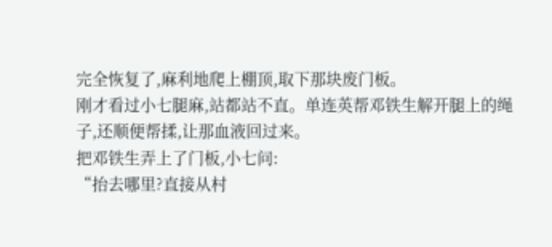完全恢复了,麻利地爬上棚顶,取下那块废门板。
刚才看过小七腿麻,站都站不直。单连英帮邓铁生解开腿上的绳子,还顺便帮揉,让那血液回过来。
把邓铁生弄上了门板,小七问:
“抬去哪里?直接从村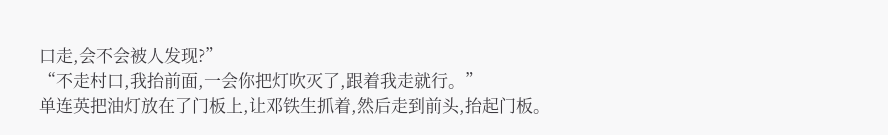口走,会不会被人发现?”
“不走村口,我抬前面,一会你把灯吹灭了,跟着我走就行。”
单连英把油灯放在了门板上,让邓铁生抓着,然后走到前头,抬起门板。